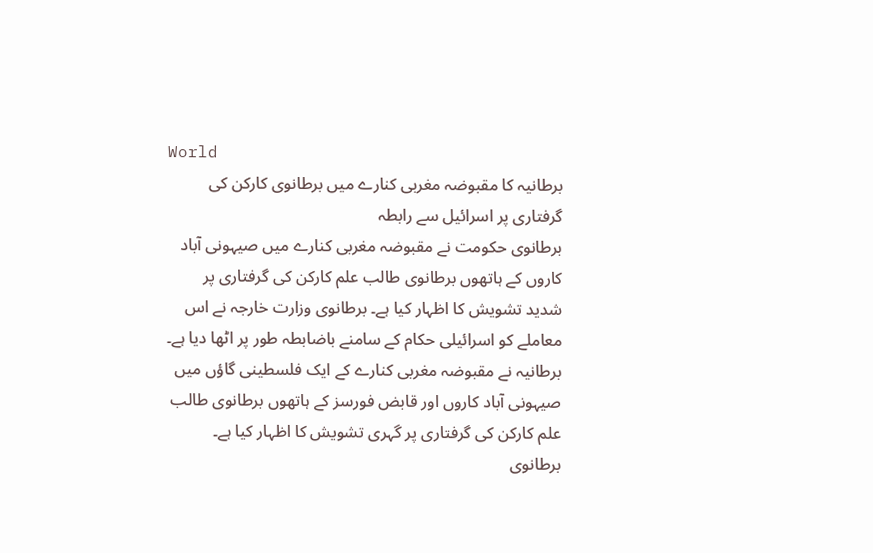World
برطانیہ کا مقبوضہ مغربی کنارے میں برطانوی کارکن کی گرفتاری پر اسرائیل سے رابطہ
برطانوی حکومت نے مقبوضہ مغربی کنارے میں صیہونی آباد کاروں کے ہاتھوں برطانوی طالب علم کارکن کی گرفتاری پر شدید تشویش کا اظہار کیا ہے۔ برطانوی وزارت خارجہ نے اس معاملے کو اسرائیلی حکام کے سامنے باضابطہ طور پر اٹھا دیا ہے۔
برطانیہ نے مقبوضہ مغربی کنارے کے ایک فلسطینی گاؤں میں صیہونی آباد کاروں اور قابض فورسز کے ہاتھوں برطانوی طالب علم کارکن کی گرفتاری پر گہری تشویش کا اظہار کیا ہے۔ برطانوی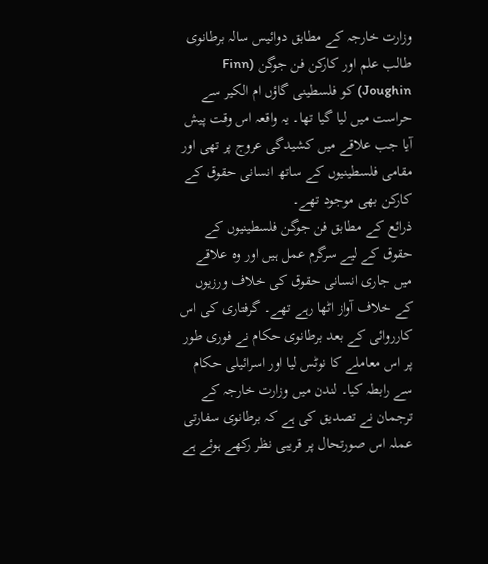وزارت خارجہ کے مطابق دوائیس سالہ برطانوی طالب علم اور کارکن فن جوگن (Finn Joughin) کو فلسطینی گاؤں ام الکیر سے حراست میں لیا گیا تھا۔ یہ واقعہ اس وقت پیش آیا جب علاقے میں کشیدگی عروج پر تھی اور مقامی فلسطینیوں کے ساتھ انسانی حقوق کے کارکن بھی موجود تھے۔
ذرائع کے مطابق فن جوگن فلسطینیوں کے حقوق کے لیے سرگرم عمل ہیں اور وہ علاقے میں جاری انسانی حقوق کی خلاف ورزیوں کے خلاف آواز اٹھا رہے تھے۔ گرفتاری کی اس کارروائی کے بعد برطانوی حکام نے فوری طور پر اس معاملے کا نوٹس لیا اور اسرائیلی حکام سے رابطہ کیا۔ لندن میں وزارت خارجہ کے ترجمان نے تصدیق کی ہے کہ برطانوی سفارتی عملہ اس صورتحال پر قریبی نظر رکھے ہوئے ہے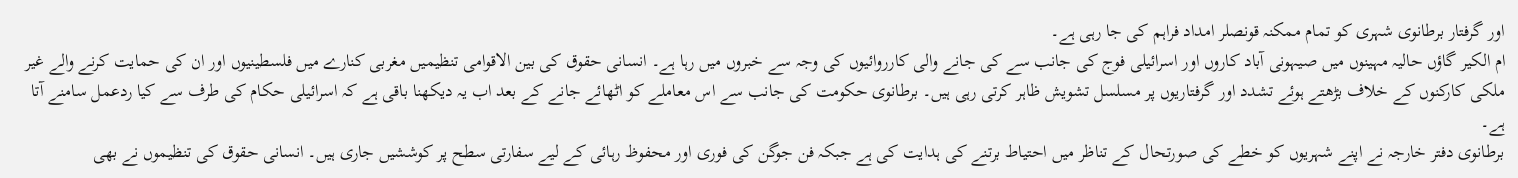اور گرفتار برطانوی شہری کو تمام ممکنہ قونصلر امداد فراہم کی جا رہی ہے۔
ام الکیر گاؤں حالیہ مہینوں میں صیہونی آباد کاروں اور اسرائیلی فوج کی جانب سے کی جانے والی کارروائیوں کی وجہ سے خبروں میں رہا ہے۔ انسانی حقوق کی بین الاقوامی تنظیمیں مغربی کنارے میں فلسطینیوں اور ان کی حمایت کرنے والے غیر ملکی کارکنوں کے خلاف بڑھتے ہوئے تشدد اور گرفتاریوں پر مسلسل تشویش ظاہر کرتی رہی ہیں۔ برطانوی حکومت کی جانب سے اس معاملے کو اٹھائے جانے کے بعد اب یہ دیکھنا باقی ہے کہ اسرائیلی حکام کی طرف سے کیا ردعمل سامنے آتا ہے۔
برطانوی دفتر خارجہ نے اپنے شہریوں کو خطے کی صورتحال کے تناظر میں احتیاط برتنے کی ہدایت کی ہے جبکہ فن جوگن کی فوری اور محفوظ رہائی کے لیے سفارتی سطح پر کوششیں جاری ہیں۔ انسانی حقوق کی تنظیموں نے بھی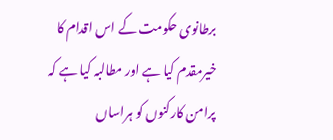برطانوی حکومت کے اس اقدام کا خیرمقدم کیا ہے اور مطالبہ کیا ہے کہ پرامن کارکنوں کو ہراساں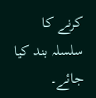کرنے کا سلسلہ بند کیا جائے۔